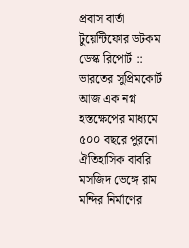প্রবাস বার্তা টুয়েন্টিফোর ডটকম ডেস্ক রিপোর্ট :: ভারতের সুপ্রিমকোর্ট আজ এক নগ্ন হস্তক্ষেপের মাধ্যমে ৫০০ বছরে পুরনো ঐতিহাসিক বাবরি মসজিদ ভেঙ্গে রাম মন্দির নির্মাণের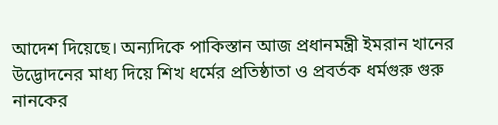আদেশ দিয়েছে। অন্যদিকে পাকিস্তান আজ প্রধানমন্ত্রী ইমরান খানের উদ্ভোদনের মাধ্য দিয়ে শিখ ধর্মের প্রতিষ্ঠাতা ও প্রবর্তক ধর্মগুরু গুরু নানকের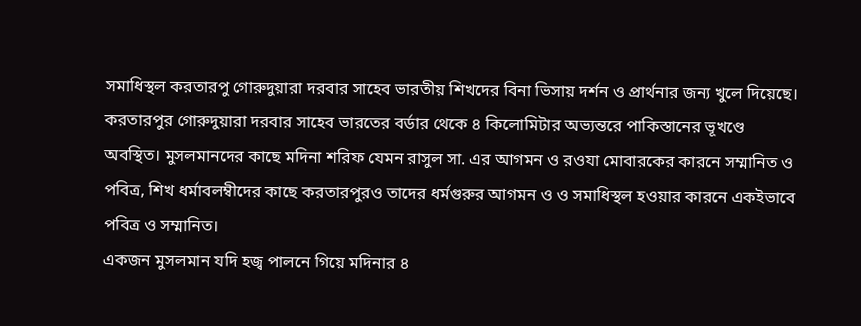সমাধিস্থল করতারপু গোরুদুয়ারা দরবার সাহেব ভারতীয় শিখদের বিনা ভিসায় দর্শন ও প্রার্থনার জন্য খুলে দিয়েছে।
করতারপুর গোরুদুয়ারা দরবার সাহেব ভারতের বর্ডার থেকে ৪ কিলোমিটার অভ্যন্তরে পাকিস্তানের ভূখণ্ডে অবস্থিত। মুসলমানদের কাছে মদিনা শরিফ যেমন রাসুল সা. এর আগমন ও রওযা মোবারকের কারনে সম্মানিত ও পবিত্র, শিখ ধর্মাবলম্বীদের কাছে করতারপুরও তাদের ধর্মগুরুর আগমন ও ও সমাধিস্থল হওয়ার কারনে একইভাবে পবিত্র ও সম্মানিত।
একজন মুসলমান যদি হজ্ব পালনে গিয়ে মদিনার ৪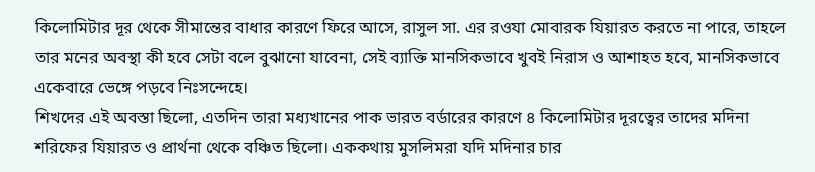কিলোমিটার দূর থেকে সীমান্তের বাধার কারণে ফিরে আসে, রাসুল সা. এর রওযা মোবারক যিয়ারত করতে না পারে, তাহলে তার মনের অবস্থা কী হবে সেটা বলে বুঝানো যাবেনা, সেই ব্যাক্তি মানসিকভাবে খুবই নিরাস ও আশাহত হবে, মানসিকভাবে একেবারে ভেঙ্গে পড়বে নিঃসন্দেহে।
শিখদের এই অবস্তা ছিলো, এতদিন তারা মধ্যখানের পাক ভারত বর্ডারের কারণে ৪ কিলোমিটার দূরত্বের তাদের মদিনা শরিফের যিয়ারত ও প্রার্থনা থেকে বঞ্চিত ছিলো। এককথায় মুসলিমরা যদি মদিনার চার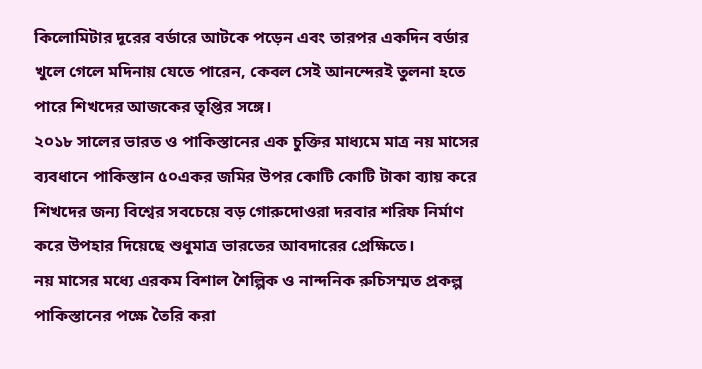কিলোমিটার দূরের বর্ডারে আটকে পড়েন এবং তারপর একদিন বর্ডার খুলে গেলে মদিনায় যেতে পারেন, কেবল সেই আনন্দেরই তুলনা হতে পারে শিখদের আজকের তৃপ্তির সঙ্গে।
২০১৮ সালের ভারত ও পাকিস্তানের এক চুক্তির মাধ্যমে মাত্র নয় মাসের ব্যবধানে পাকিস্তান ৫০একর জমির উপর কোটি কোটি টাকা ব্যায় করে শিখদের জন্য বিশ্বের সবচেয়ে বড় গোরুদোওরা দরবার শরিফ নির্মাণ করে উপহার দিয়েছে শুধুমাত্র ভারতের আবদারের প্রেক্ষিতে।
নয় মাসের মধ্যে এরকম বিশাল শৈল্পিক ও নান্দনিক রুচিসম্মত প্রকল্প পাকিস্তানের পক্ষে তৈরি করা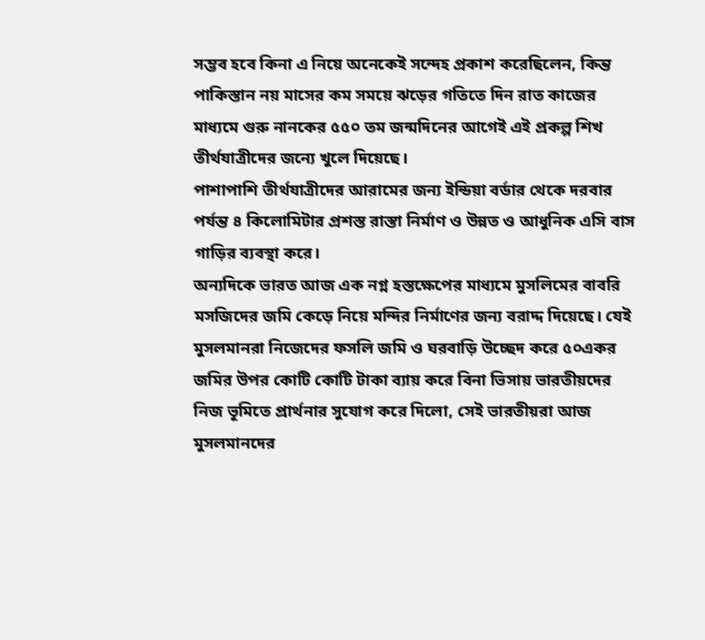সম্ভব হবে কিনা এ নিয়ে অনেকেই সন্দেহ প্রকাশ করেছিলেন, কিন্ত পাকিস্তান নয় মাসের কম সময়ে ঝড়ের গতিতে দিন রাত কাজের মাধ্যমে গুরু নানকের ৫৫০ তম জন্মদিনের আগেই এই প্রকল্প শিখ তীর্থযাত্রীদের জন্যে খুলে দিয়েছে।
পাশাপাশি তীর্থযাত্রীদের আরামের জন্য ইন্ডিয়া বর্ডার থেকে দরবার পর্যন্ত ৪ কিলোমিটার প্রশস্ত রাস্তা নির্মাণ ও উন্নত ও আধুনিক এসি বাস গাড়ির ব্যবস্থা করে।
অন্যদিকে ভারত আজ এক নগ্ন হস্তক্ষেপের মাধ্যমে মুসলিমের বাবরি মসজিদের জমি কেড়ে নিয়ে মন্দির নির্মাণের জন্য বরাদ্দ দিয়েছে। যেই মুসলমানরা নিজেদের ফসলি জমি ও ঘরবাড়ি উচ্ছেদ করে ৫০একর জমির উপর কোটি কোটি টাকা ব্যায় করে বিনা ভিসায় ভারতীয়দের নিজ ভূমিতে প্রার্থনার সুযোগ করে দিলো, সেই ভারতীয়রা আজ মুসলমানদের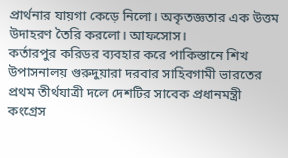প্রার্থনার যায়গা কেড়ে নিলো। অকৃতজ্ঞতার এক উত্তম উদাহরণ তৈরি করলো। আফসোস।
কর্তারপুর করিডর ব্যবহার করে পাকিস্তানে শিখ উপাসনালয় গুরুদুয়ারা দরবার সাহিবগামী ভারতের প্রথম তীর্থযাত্রী দলে দেশটির সাবেক প্রধানমন্ত্রী কংগ্রেস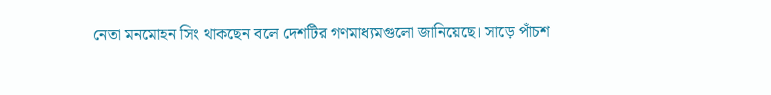নেতা মনমোহন সিং থাকছেন বলে দেশটির গণমাধ্যমগুলো জানিয়েছে। সাড়ে পাঁচশ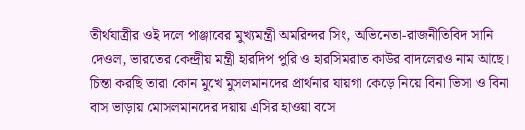তীর্থযাত্রীর ওই দলে পাঞ্জাবের মুখ্যমন্ত্রী অমরিন্দর সিং, অভিনেতা-রাজনীতিবিদ সানি দেওল, ভারতের কেন্দ্রীয় মন্ত্রী হারদিপ পুরি ও হারসিমরাত কাউর বাদলেরও নাম আছে।
চিন্তা করছি তারা কোন মুখে মুসলমানদের প্রার্থনার যায়গা কেড়ে নিয়ে বিনা ভিসা ও বিনা বাস ভাড়ায় মোসলমানদের দয়ায় এসির হাওয়া বসে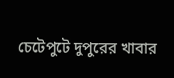চেটেপুটে দুপুরের খাবার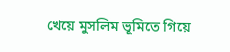খেয়ে মুসলিম ভূমিতে গিয়ে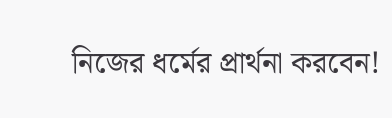নিজের ধর্মের প্রার্থনা করবেন!